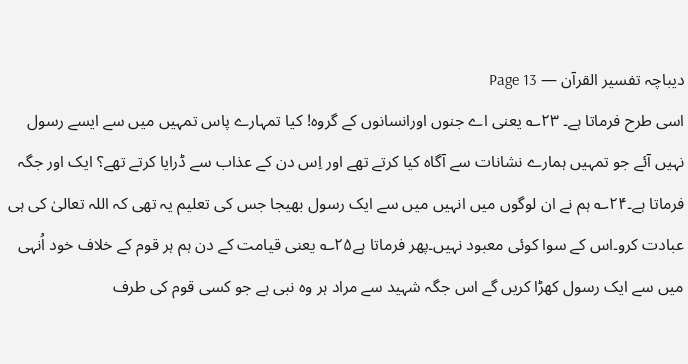دیباچہ تفسیر القرآن — Page 13
اسی طرح فرماتا ہے۔ ۲۳؎ یعنی اے جنوں اورانسانوں کے گروہ! کیا تمہارے پاس تمہیں میں سے ایسے رسول نہیں آئے جو تمہیں ہمارے نشانات سے آگاہ کیا کرتے تھے اور اِس دن کے عذاب سے ڈرایا کرتے تھے؟ ایک اور جگہ فرماتا ہے۔۲۴؎ ہم نے ان لوگوں میں انہیں میں سے ایک رسول بھیجا جس کی تعلیم یہ تھی کہ اللہ تعالیٰ کی ہی عبادت کرو۔اس کے سوا کوئی معبود نہیں۔پھر فرماتا ہے۲۵؎ یعنی قیامت کے دن ہم ہر قوم کے خلاف خود اُنہی میں سے ایک رسول کھڑا کریں گے اس جگہ شہید سے مراد ہر وہ نبی ہے جو کسی قوم کی طرف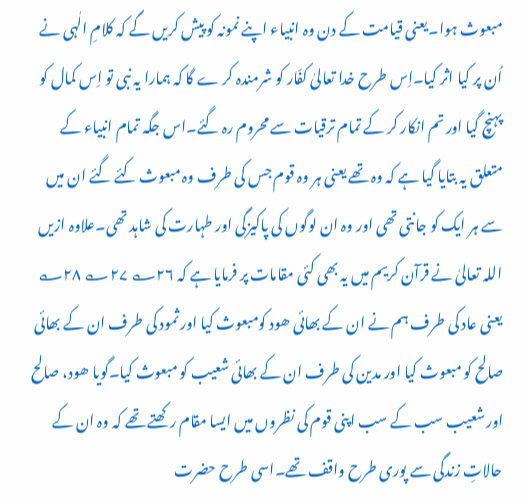مبعوث ہوا۔یعنی قیامت کے دن وہ انبیاء اپنے نمونہ کو پیش کریں گے کہ کلامِ الٰہی نے اُن پر کیا اثر کیا۔اِس طرح خدا تعالیٰ کفّار کو شرمندہ کر ے گا کہ ہمارا یہ نبی تو اِس کمال کو پہنچ گیا اور تم انکار کر کے تمام ترقیات سے محروم رہ گئے۔اس جگہ تمام انبیاء کے متعلق یہ بتایا گیا ہے کہ وہ تھے یعنی ہر وہ قوم جس کی طرف وہ مبعوث کئے گئے ان میں سے ہر ایک کو جانتی تھی اور وہ ان لوگوں کی پاکیزگی اور طہارت کی شاہد تھی۔علاوہ ازیں اللہ تعالیٰ نے قرآن کریم میں یہ بھی کئی مقامات پر فرمایا ہے کہ ۲۶؎ ۲۷؎ ۲۸؎ یعنی عاد کی طرف ہم نے ان کے بھائی ھود کومبعوث کیا اور ثمود کی طرف ان کے بھائی صالح کو مبعوث کیا اور مدین کی طرف ان کے بھائی شعیب کو مبعوث کیا۔گویا ھود، صالح اور شعیب سب کے سب اپنی قوم کی نظروں میں ایسا مقام رکھتے تھے کہ وہ ان کے حالاتِ زندگی سے پوری طرح واقف تھے۔اسی طرح حضرت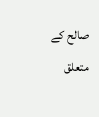صالح کے متعلق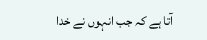آتا ہے کہ جب انہوں نے خدا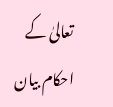تعالیٰ کے احکام بیان